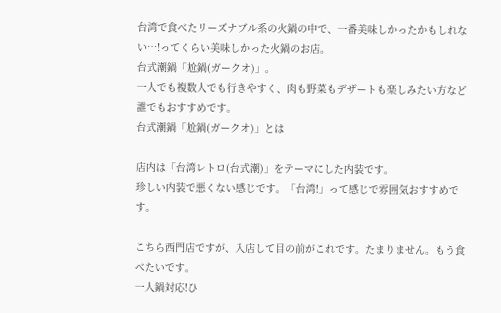台湾で食べたリーズナブル系の火鍋の中で、一番美味しかったかもしれない…!ってくらい美味しかった火鍋のお店。
台式潮鍋「尬鍋(ガークオ)」。
一人でも複数人でも行きやすく、肉も野菜もデザートも楽しみたい方など誰でもおすすめです。
台式潮鍋「尬鍋(ガークオ)」とは

店内は「台湾レトロ(台式潮)」をテーマにした内装です。
珍しい内装で悪くない感じです。「台湾!」って感じで雰囲気おすすめです。

こちら西門店ですが、入店して目の前がこれです。たまりません。もう食べたいです。
一人鍋対応!ひ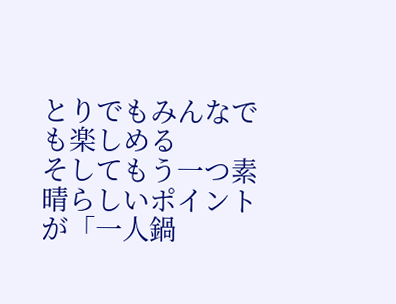とりでもみんなでも楽しめる
そしてもう一つ素晴らしいポイントが「一人鍋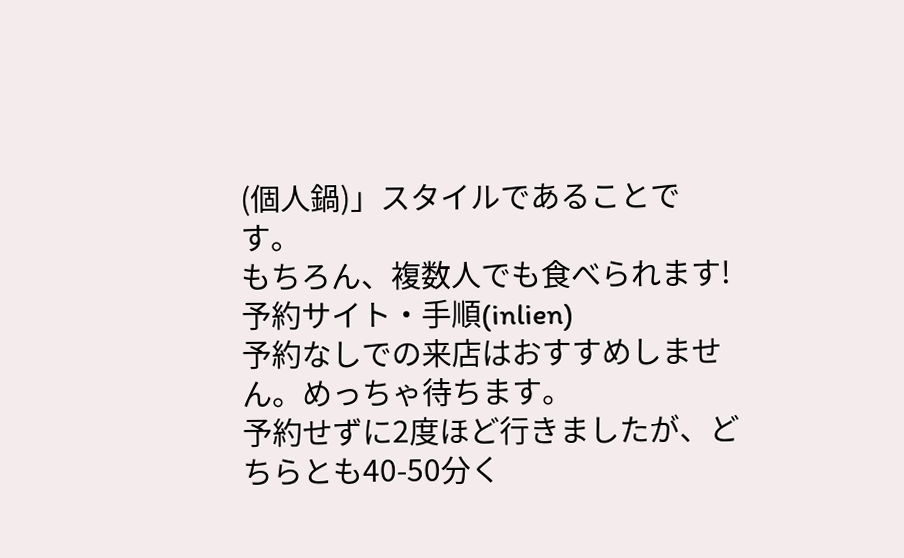(個人鍋)」スタイルであることです。
もちろん、複数人でも食べられます!
予約サイト・手順(inlien)
予約なしでの来店はおすすめしません。めっちゃ待ちます。
予約せずに2度ほど行きましたが、どちらとも40-50分く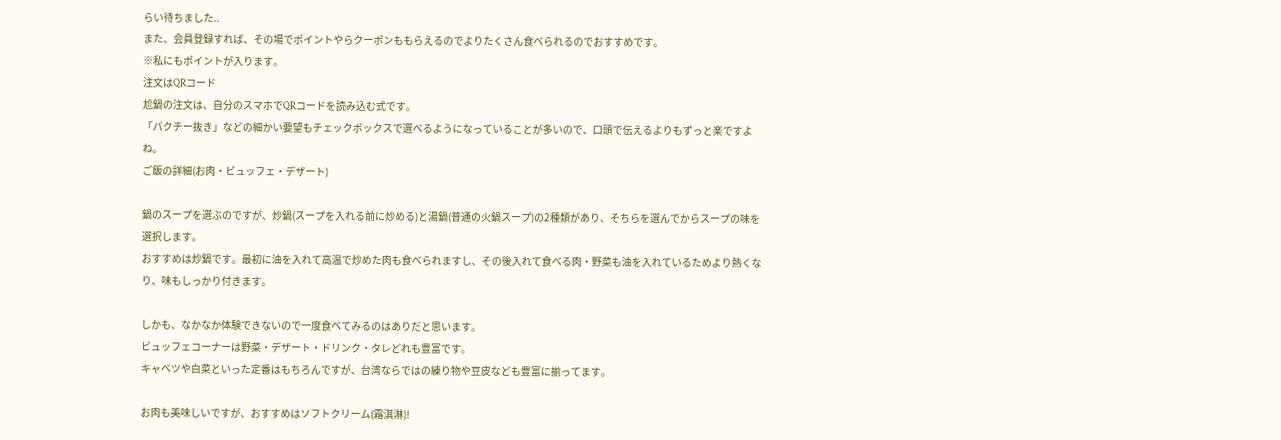らい待ちました..
また、会員登録すれば、その場でポイントやらクーポンももらえるのでよりたくさん食べられるのでおすすめです。
※私にもポイントが入ります。
注文はQRコード
尬鍋の注文は、自分のスマホでQRコードを読み込む式です。
「パクチー抜き」などの細かい要望もチェックボックスで選べるようになっていることが多いので、口頭で伝えるよりもずっと楽ですよね。
ご飯の詳細(お肉・ビュッフェ・デザート)

鍋のスープを選ぶのですが、炒鍋(スープを入れる前に炒める)と湯鍋(普通の火鍋スープ)の2種類があり、そちらを選んでからスープの味を選択します。
おすすめは炒鍋です。最初に油を入れて高温で炒めた肉も食べられますし、その後入れて食べる肉・野菜も油を入れているためより熱くなり、味もしっかり付きます。

しかも、なかなか体験できないので一度食べてみるのはありだと思います。
ビュッフェコーナーは野菜・デザート・ドリンク・タレどれも豊富です。
キャベツや白菜といった定番はもちろんですが、台湾ならではの練り物や豆皮なども豊富に揃ってます。

お肉も美味しいですが、おすすめはソフトクリーム(霜淇淋)!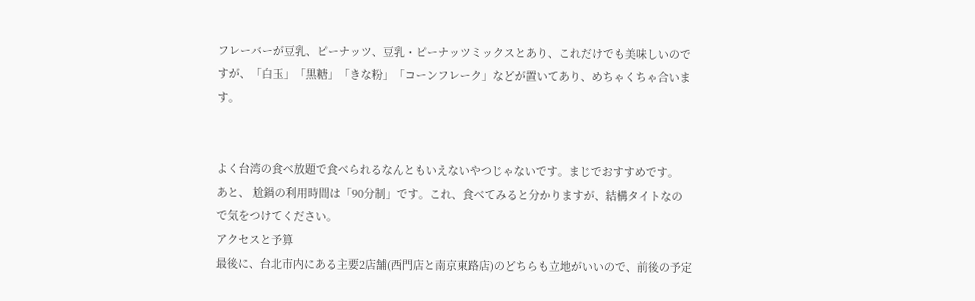フレーバーが豆乳、ピーナッツ、豆乳・ピーナッツミックスとあり、これだけでも美味しいのですが、「白玉」「黒糖」「きな粉」「コーンフレーク」などが置いてあり、めちゃくちゃ合います。


よく台湾の食べ放題で食べられるなんともいえないやつじゃないです。まじでおすすめです。
あと、 尬鍋の利用時間は「90分制」です。これ、食べてみると分かりますが、結構タイトなので気をつけてください。
アクセスと予算
最後に、台北市内にある主要2店舗(西門店と南京東路店)のどちらも立地がいいので、前後の予定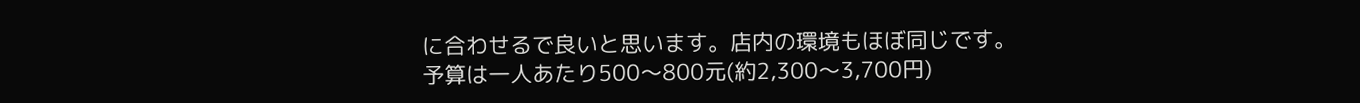に合わせるで良いと思います。店内の環境もほぼ同じです。
予算は一人あたり500〜800元(約2,300〜3,700円)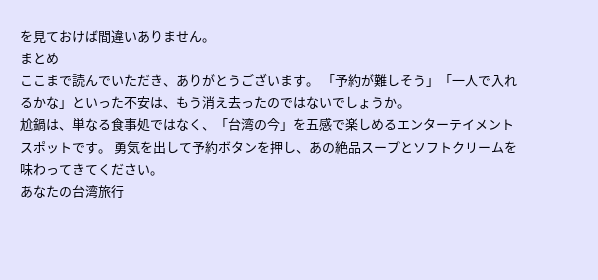を見ておけば間違いありません。
まとめ
ここまで読んでいただき、ありがとうございます。 「予約が難しそう」「一人で入れるかな」といった不安は、もう消え去ったのではないでしょうか。
尬鍋は、単なる食事処ではなく、「台湾の今」を五感で楽しめるエンターテイメントスポットです。 勇気を出して予約ボタンを押し、あの絶品スープとソフトクリームを味わってきてください。
あなたの台湾旅行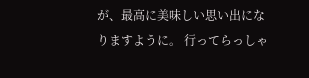が、最高に美味しい思い出になりますように。 行ってらっしゃ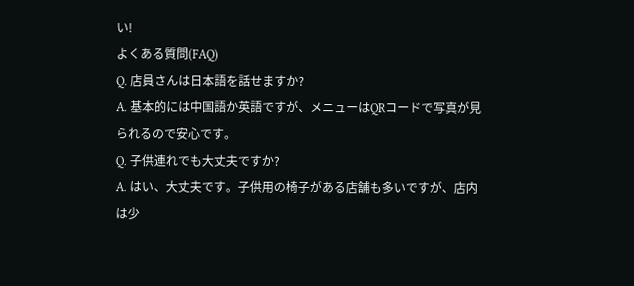い!
よくある質問(FAQ)
Q. 店員さんは日本語を話せますか?
A. 基本的には中国語か英語ですが、メニューはQRコードで写真が見られるので安心です。
Q. 子供連れでも大丈夫ですか?
A. はい、大丈夫です。子供用の椅子がある店舗も多いですが、店内は少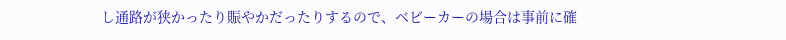し通路が狭かったり賑やかだったりするので、ベビーカーの場合は事前に確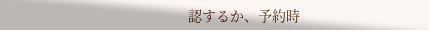認するか、予約時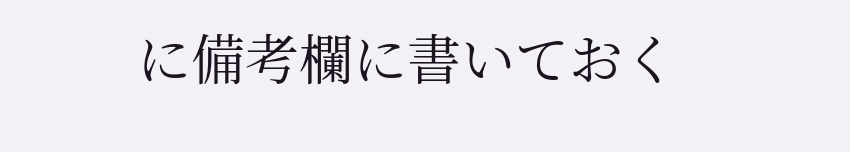に備考欄に書いておく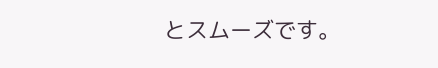とスムーズです。